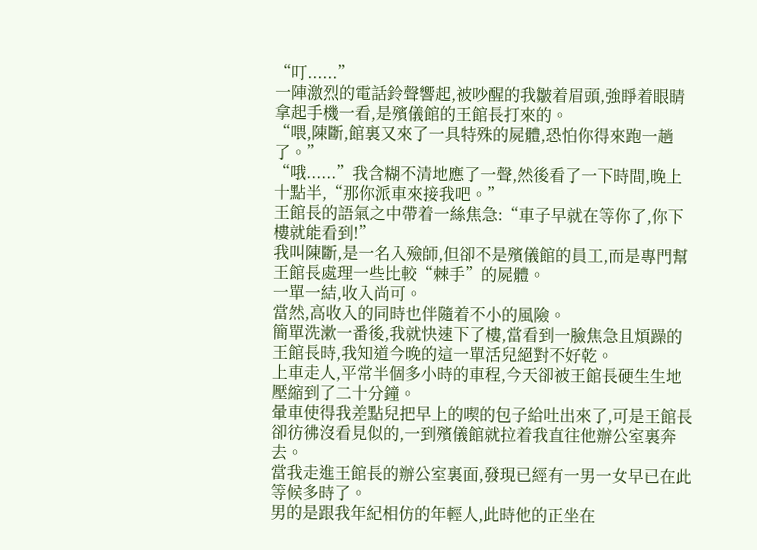“叮......”
一陣激烈的電話鈴聲響起,被吵醒的我皺着眉頭,強睜着眼睛拿起手機一看,是殯儀館的王館長打來的。
“喂,陳斷,館裏又來了一具特殊的屍體,恐怕你得來跑一趟了。”
“哦......”我含糊不清地應了一聲,然後看了一下時間,晚上十點半,“那你派車來接我吧。”
王館長的語氣之中帶着一絲焦急:“車子早就在等你了,你下樓就能看到!”
我叫陳斷,是一名入殮師,但卻不是殯儀館的員工,而是專門幫王館長處理一些比較“棘手”的屍體。
一單一結,收入尚可。
當然,高收入的同時也伴隨着不小的風險。
簡單洗漱一番後,我就快速下了樓,當看到一臉焦急且煩躁的王館長時,我知道今晚的這一單活兒絕對不好乾。
上車走人,平常半個多小時的車程,今天卻被王館長硬生生地壓縮到了二十分鐘。
暈車使得我差點兒把早上的喫的包子給吐出來了,可是王館長卻彷彿沒看見似的,一到殯儀館就拉着我直往他辦公室裏奔去。
當我走進王館長的辦公室裏面,發現已經有一男一女早已在此等候多時了。
男的是跟我年紀相仿的年輕人,此時他的正坐在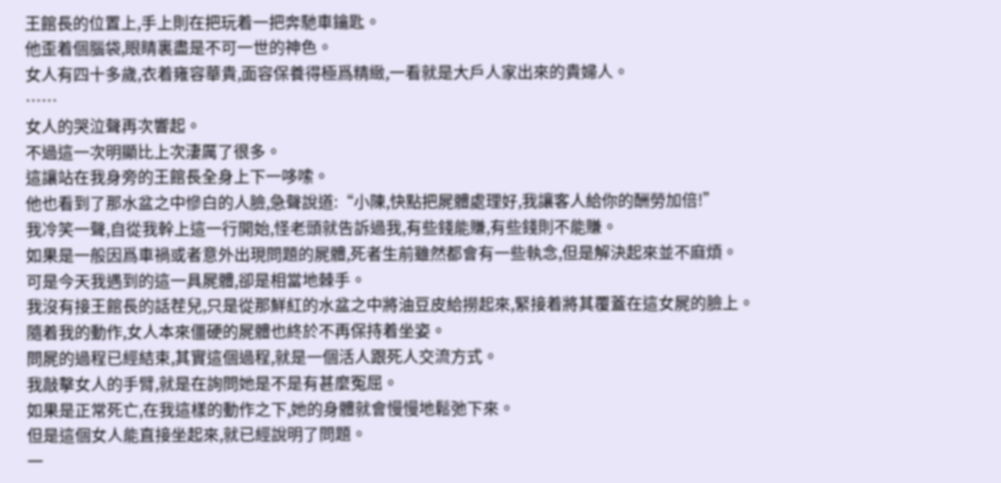王館長的位置上,手上則在把玩着一把奔馳車鑰匙。
他歪着個腦袋,眼睛裏盡是不可一世的神色。
女人有四十多歲,衣着雍容華貴,面容保養得極爲精緻,一看就是大戶人家出來的貴婦人。
……
女人的哭泣聲再次響起。
不過這一次明顯比上次淒厲了很多。
這讓站在我身旁的王館長全身上下一哆嗦。
他也看到了那水盆之中慘白的人臉,急聲說道:“小陳,快點把屍體處理好,我讓客人給你的酬勞加倍!”
我冷笑一聲,自從我幹上這一行開始,怪老頭就告訴過我,有些錢能賺,有些錢則不能賺。
如果是一般因爲車禍或者意外出現問題的屍體,死者生前雖然都會有一些執念,但是解決起來並不麻煩。
可是今天我遇到的這一具屍體,卻是相當地棘手。
我沒有接王館長的話茬兒,只是從那鮮紅的水盆之中將油豆皮給撈起來,緊接着將其覆蓋在這女屍的臉上。
隨着我的動作,女人本來僵硬的屍體也終於不再保持着坐姿。
問屍的過程已經結束,其實這個過程,就是一個活人跟死人交流方式。
我敲擊女人的手臂,就是在詢問她是不是有甚麼冤屈。
如果是正常死亡,在我這樣的動作之下,她的身體就會慢慢地鬆弛下來。
但是這個女人能直接坐起來,就已經說明了問題。
一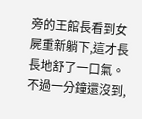旁的王館長看到女屍重新躺下,這才長長地舒了一口氣。
不過一分鐘還沒到,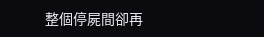整個停屍間卻再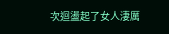次迴盪起了女人淒厲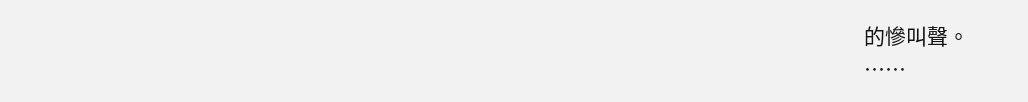的慘叫聲。
……